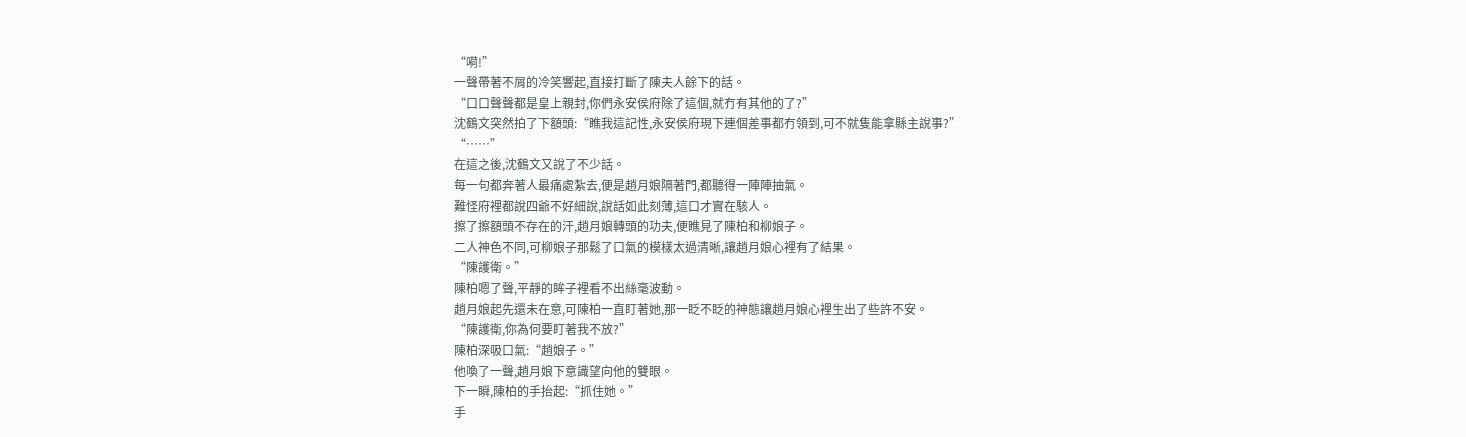“嗬!”
一聲帶著不屑的冷笑響起,直接打斷了陳夫人餘下的話。
“口口聲聲都是皇上親封,你們永安侯府除了這個,就冇有其他的了?”
沈鶴文突然拍了下額頭:“瞧我這記性,永安侯府現下連個差事都冇領到,可不就隻能拿縣主說事?”
“……”
在這之後,沈鶴文又說了不少話。
每一句都奔著人最痛處紮去,便是趙月娘隔著門,都聽得一陣陣抽氣。
難怪府裡都說四爺不好細說,說話如此刻薄,這口才實在駭人。
擦了擦額頭不存在的汗,趙月娘轉頭的功夫,便瞧見了陳柏和柳娘子。
二人神色不同,可柳娘子那鬆了口氣的模樣太過清晰,讓趙月娘心裡有了結果。
“陳護衛。”
陳柏嗯了聲,平靜的眸子裡看不出絲毫波動。
趙月娘起先還未在意,可陳柏一直盯著她,那一眨不眨的神態讓趙月娘心裡生出了些許不安。
“陳護衛,你為何要盯著我不放?”
陳柏深吸口氣:“趙娘子。”
他喚了一聲,趙月娘下意識望向他的雙眼。
下一瞬,陳柏的手抬起:“抓住她。”
手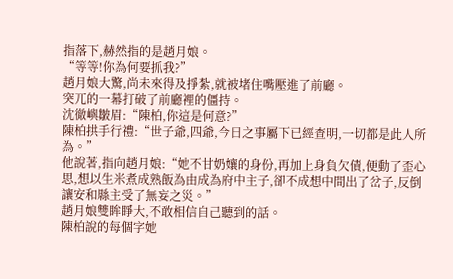指落下,赫然指的是趙月娘。
“等等!你為何要抓我?”
趙月娘大驚,尚未來得及掙紮,就被堵住嘴壓進了前廳。
突兀的一幕打破了前廳裡的僵持。
沈徹嶼皺眉:“陳柏,你這是何意?”
陳柏拱手行禮:“世子爺,四爺,今日之事屬下已經查明,一切都是此人所為。”
他說著,指向趙月娘:“她不甘奶孃的身份,再加上身負欠債,便動了歪心思,想以生米煮成熟飯為由成為府中主子,卻不成想中間出了岔子,反倒讓安和縣主受了無妄之災。”
趙月娘雙眸睜大,不敢相信自己聽到的話。
陳柏說的每個字她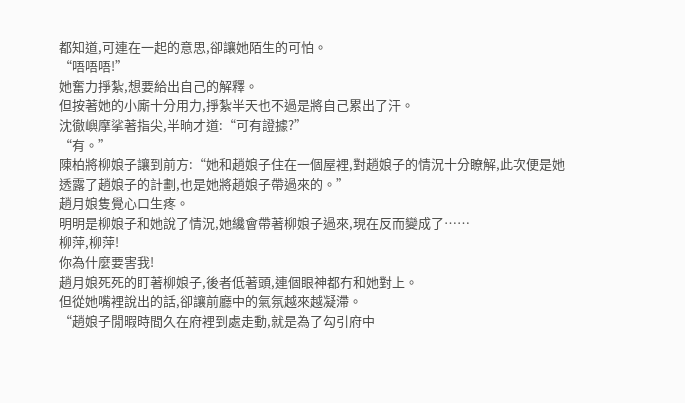都知道,可連在一起的意思,卻讓她陌生的可怕。
“唔唔唔!”
她奮力掙紮,想要給出自己的解釋。
但按著她的小廝十分用力,掙紮半天也不過是將自己累出了汗。
沈徹嶼摩挲著指尖,半晌才道:“可有證據?”
“有。”
陳柏將柳娘子讓到前方:“她和趙娘子住在一個屋裡,對趙娘子的情況十分瞭解,此次便是她透露了趙娘子的計劃,也是她將趙娘子帶過來的。”
趙月娘隻覺心口生疼。
明明是柳娘子和她說了情況,她纔會帶著柳娘子過來,現在反而變成了……
柳萍,柳萍!
你為什麼要害我!
趙月娘死死的盯著柳娘子,後者低著頭,連個眼神都冇和她對上。
但從她嘴裡說出的話,卻讓前廳中的氣氛越來越凝滯。
“趙娘子閒暇時間久在府裡到處走動,就是為了勾引府中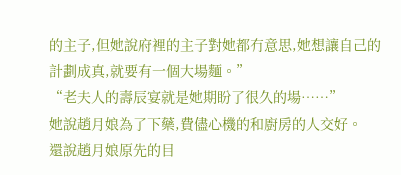的主子,但她說府裡的主子對她都冇意思,她想讓自己的計劃成真,就要有一個大場麵。”
“老夫人的壽辰宴就是她期盼了很久的場……”
她說趙月娘為了下藥,費儘心機的和廚房的人交好。
還說趙月娘原先的目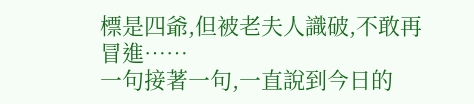標是四爺,但被老夫人識破,不敢再冒進……
一句接著一句,一直說到今日的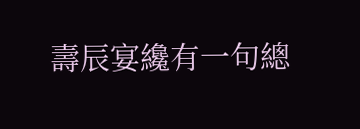壽辰宴纔有一句總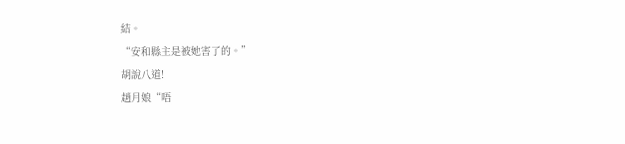結。
“安和縣主是被她害了的。”
胡說八道!
趙月娘“唔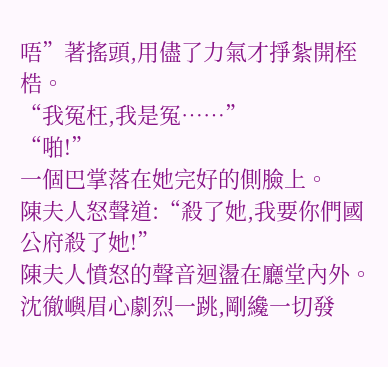唔”著搖頭,用儘了力氣才掙紮開桎梏。
“我冤枉,我是冤……”
“啪!”
一個巴掌落在她完好的側臉上。
陳夫人怒聲道:“殺了她,我要你們國公府殺了她!”
陳夫人憤怒的聲音迴盪在廳堂內外。
沈徹嶼眉心劇烈一跳,剛纔一切發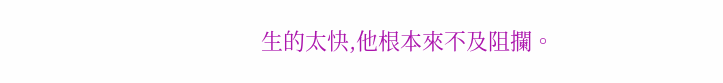生的太快,他根本來不及阻攔。